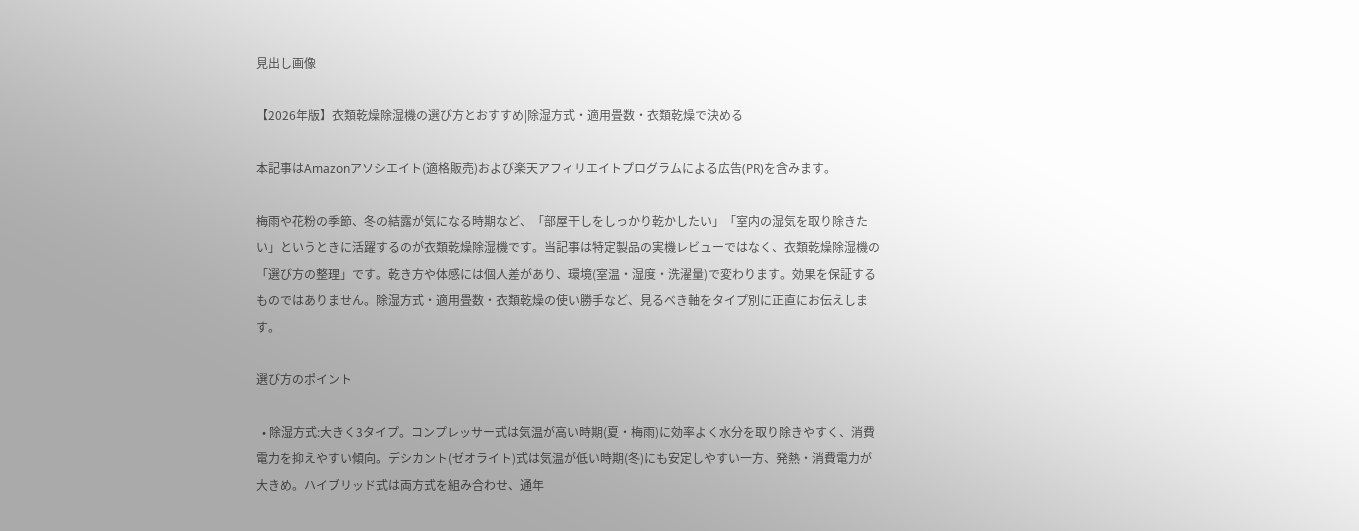見出し画像

【2026年版】衣類乾燥除湿機の選び方とおすすめ|除湿方式・適用畳数・衣類乾燥で決める

本記事はAmazonアソシエイト(適格販売)および楽天アフィリエイトプログラムによる広告(PR)を含みます。

梅雨や花粉の季節、冬の結露が気になる時期など、「部屋干しをしっかり乾かしたい」「室内の湿気を取り除きたい」というときに活躍するのが衣類乾燥除湿機です。当記事は特定製品の実機レビューではなく、衣類乾燥除湿機の「選び方の整理」です。乾き方や体感には個人差があり、環境(室温・湿度・洗濯量)で変わります。効果を保証するものではありません。除湿方式・適用畳数・衣類乾燥の使い勝手など、見るべき軸をタイプ別に正直にお伝えします。

選び方のポイント

  • 除湿方式:大きく3タイプ。コンプレッサー式は気温が高い時期(夏・梅雨)に効率よく水分を取り除きやすく、消費電力を抑えやすい傾向。デシカント(ゼオライト)式は気温が低い時期(冬)にも安定しやすい一方、発熱・消費電力が大きめ。ハイブリッド式は両方式を組み合わせ、通年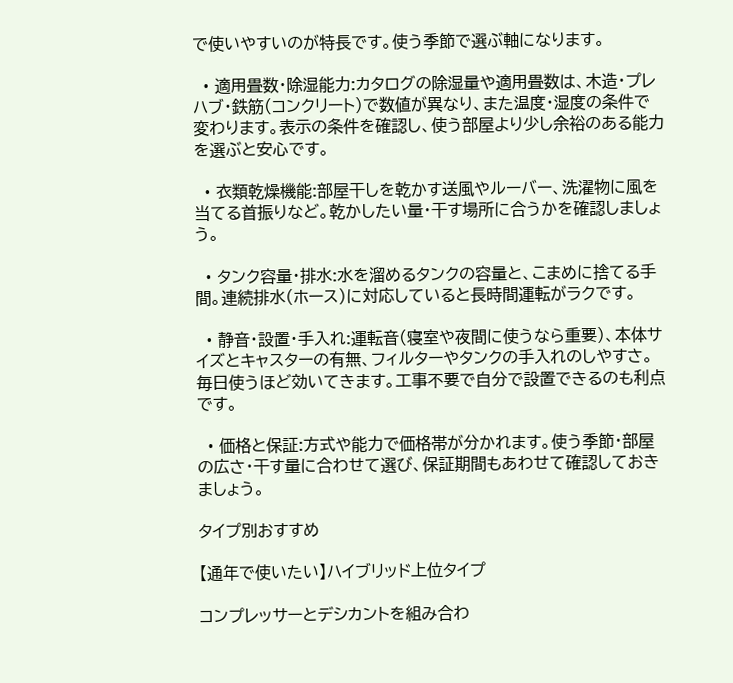で使いやすいのが特長です。使う季節で選ぶ軸になります。

  • 適用畳数・除湿能力:カタログの除湿量や適用畳数は、木造・プレハブ・鉄筋(コンクリート)で数値が異なり、また温度・湿度の条件で変わります。表示の条件を確認し、使う部屋より少し余裕のある能力を選ぶと安心です。

  • 衣類乾燥機能:部屋干しを乾かす送風やルーバー、洗濯物に風を当てる首振りなど。乾かしたい量・干す場所に合うかを確認しましょう。

  • タンク容量・排水:水を溜めるタンクの容量と、こまめに捨てる手間。連続排水(ホース)に対応していると長時間運転がラクです。

  • 静音・設置・手入れ:運転音(寝室や夜間に使うなら重要)、本体サイズとキャスターの有無、フィルターやタンクの手入れのしやすさ。毎日使うほど効いてきます。工事不要で自分で設置できるのも利点です。

  • 価格と保証:方式や能力で価格帯が分かれます。使う季節・部屋の広さ・干す量に合わせて選び、保証期間もあわせて確認しておきましょう。

タイプ別おすすめ

【通年で使いたい】ハイブリッド上位タイプ

コンプレッサーとデシカントを組み合わ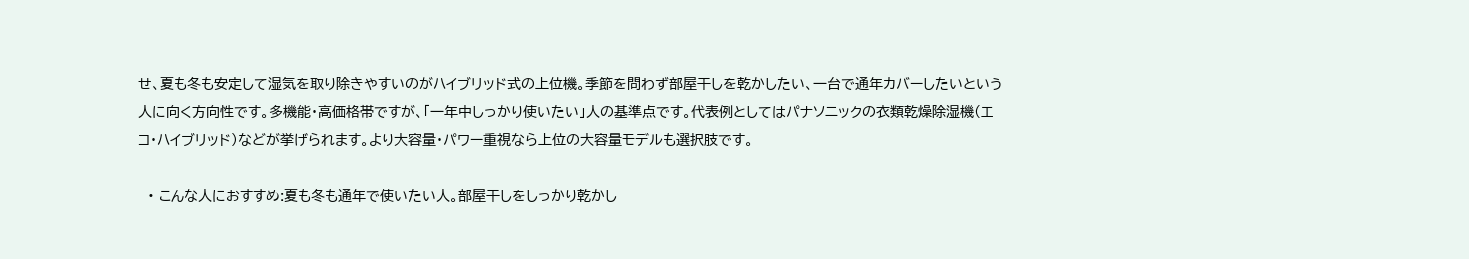せ、夏も冬も安定して湿気を取り除きやすいのがハイブリッド式の上位機。季節を問わず部屋干しを乾かしたい、一台で通年カバーしたいという人に向く方向性です。多機能・高価格帯ですが、「一年中しっかり使いたい」人の基準点です。代表例としてはパナソニックの衣類乾燥除湿機(エコ・ハイブリッド)などが挙げられます。より大容量・パワー重視なら上位の大容量モデルも選択肢です。

  • こんな人におすすめ:夏も冬も通年で使いたい人。部屋干しをしっかり乾かし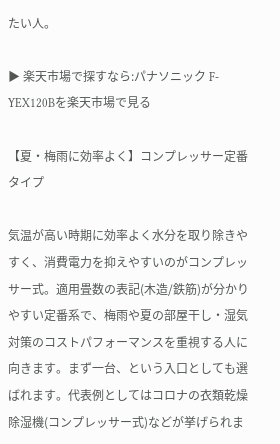たい人。

▶ 楽天市場で探すなら:パナソニック F-YEX120Bを楽天市場で見る

【夏・梅雨に効率よく】コンプレッサー定番タイプ

気温が高い時期に効率よく水分を取り除きやすく、消費電力を抑えやすいのがコンプレッサー式。適用畳数の表記(木造/鉄筋)が分かりやすい定番系で、梅雨や夏の部屋干し・湿気対策のコストパフォーマンスを重視する人に向きます。まず一台、という入口としても選ばれます。代表例としてはコロナの衣類乾燥除湿機(コンプレッサー式)などが挙げられま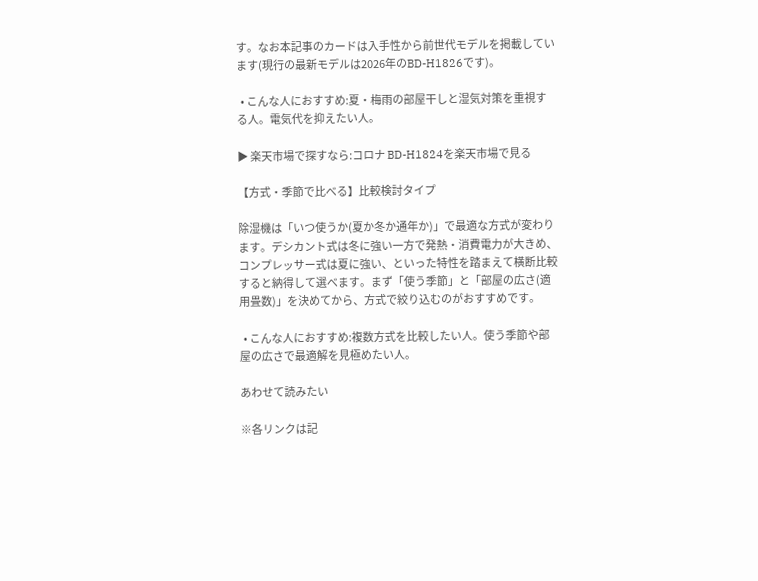す。なお本記事のカードは入手性から前世代モデルを掲載しています(現行の最新モデルは2026年のBD-H1826です)。

  • こんな人におすすめ:夏・梅雨の部屋干しと湿気対策を重視する人。電気代を抑えたい人。

▶ 楽天市場で探すなら:コロナ BD-H1824を楽天市場で見る

【方式・季節で比べる】比較検討タイプ

除湿機は「いつ使うか(夏か冬か通年か)」で最適な方式が変わります。デシカント式は冬に強い一方で発熱・消費電力が大きめ、コンプレッサー式は夏に強い、といった特性を踏まえて横断比較すると納得して選べます。まず「使う季節」と「部屋の広さ(適用畳数)」を決めてから、方式で絞り込むのがおすすめです。

  • こんな人におすすめ:複数方式を比較したい人。使う季節や部屋の広さで最適解を見極めたい人。

あわせて読みたい

※各リンクは記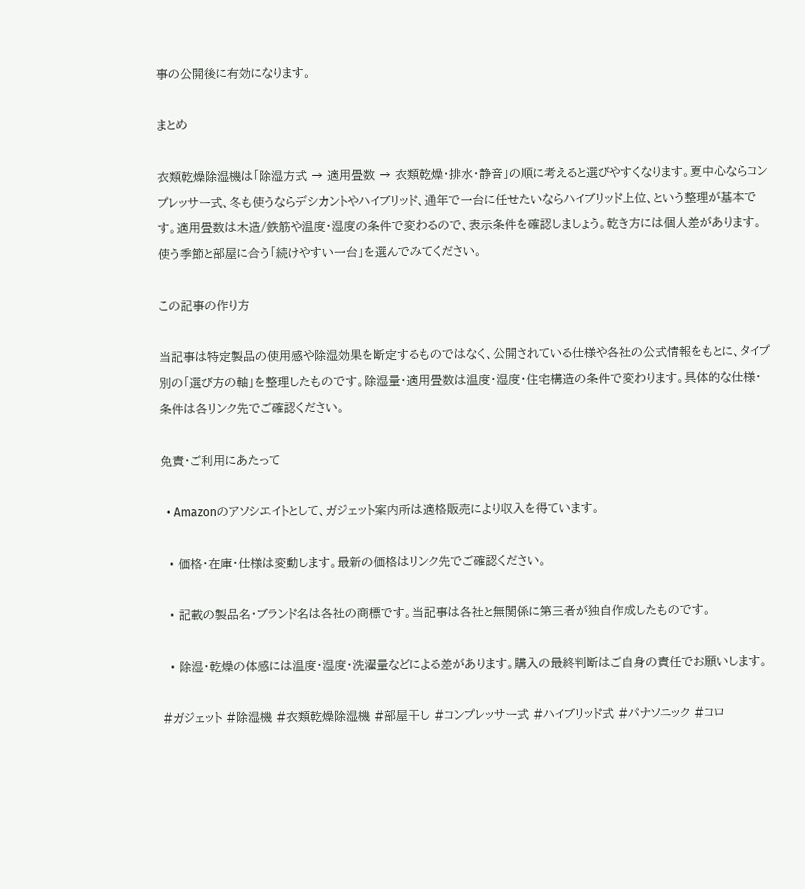事の公開後に有効になります。

まとめ

衣類乾燥除湿機は「除湿方式 → 適用畳数 → 衣類乾燥・排水・静音」の順に考えると選びやすくなります。夏中心ならコンプレッサー式、冬も使うならデシカントやハイブリッド、通年で一台に任せたいならハイブリッド上位、という整理が基本です。適用畳数は木造/鉄筋や温度・湿度の条件で変わるので、表示条件を確認しましょう。乾き方には個人差があります。使う季節と部屋に合う「続けやすい一台」を選んでみてください。

この記事の作り方

当記事は特定製品の使用感や除湿効果を断定するものではなく、公開されている仕様や各社の公式情報をもとに、タイプ別の「選び方の軸」を整理したものです。除湿量・適用畳数は温度・湿度・住宅構造の条件で変わります。具体的な仕様・条件は各リンク先でご確認ください。

免責・ご利用にあたって

  • Amazonのアソシエイトとして、ガジェット案内所は適格販売により収入を得ています。

  • 価格・在庫・仕様は変動します。最新の価格はリンク先でご確認ください。

  • 記載の製品名・ブランド名は各社の商標です。当記事は各社と無関係に第三者が独自作成したものです。

  • 除湿・乾燥の体感には温度・湿度・洗濯量などによる差があります。購入の最終判断はご自身の責任でお願いします。

#ガジェット #除湿機 #衣類乾燥除湿機 #部屋干し #コンプレッサー式 #ハイブリッド式 #パナソニック #コロ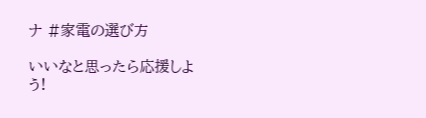ナ #家電の選び方

いいなと思ったら応援しよう!